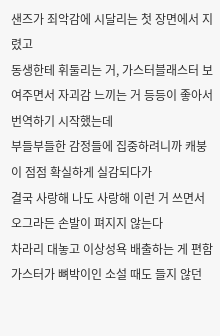샌즈가 죄악감에 시달리는 첫 장면에서 지렸고
동생한테 휘둘리는 거, 가스터블래스터 보여주면서 자괴감 느끼는 거 등등이 좋아서 번역하기 시작했는데
부들부들한 감정들에 집중하려니까 캐붕이 점점 확실하게 실감되다가
결국 사랑해 나도 사랑해 이런 거 쓰면서 오그라든 손발이 펴지지 않는다
차라리 대놓고 이상성욕 배출하는 게 편함
가스터가 뼈박이인 소설 때도 들지 않던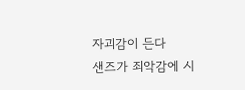자괴감이 든다
샌즈가 죄악감에 시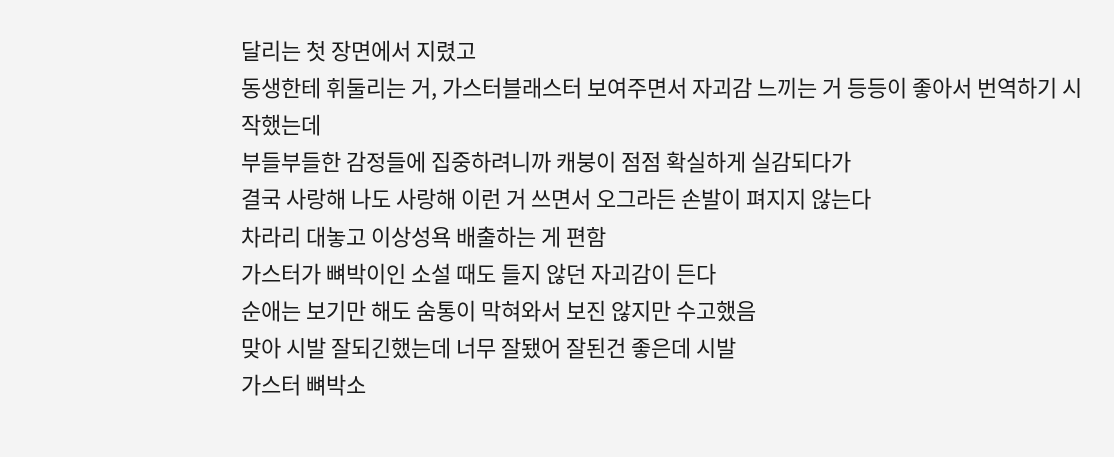달리는 첫 장면에서 지렸고
동생한테 휘둘리는 거, 가스터블래스터 보여주면서 자괴감 느끼는 거 등등이 좋아서 번역하기 시작했는데
부들부들한 감정들에 집중하려니까 캐붕이 점점 확실하게 실감되다가
결국 사랑해 나도 사랑해 이런 거 쓰면서 오그라든 손발이 펴지지 않는다
차라리 대놓고 이상성욕 배출하는 게 편함
가스터가 뼈박이인 소설 때도 들지 않던 자괴감이 든다
순애는 보기만 해도 숨통이 막혀와서 보진 않지만 수고했음
맞아 시발 잘되긴했는데 너무 잘됐어 잘된건 좋은데 시발
가스터 뼈박소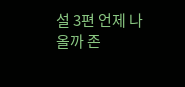설 3편 언제 나올까 존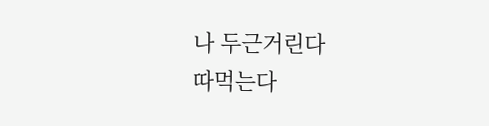나 두근거린다
따먹는다